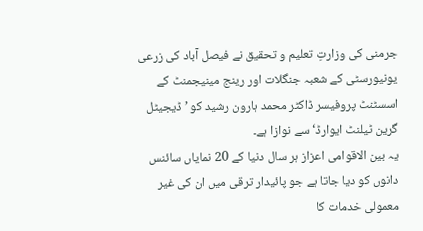جرمنی کی وزارتِ تعلیم و تحقیق نے فیصل آباد کی زرعی یونیورسٹی کے شعبہ جنگلات اور رینج مینیجمنٹ کے اسسٹنٹ پروفیسر ڈاکٹر محمد ہارون رشید کو ’ڈیجیٹل گرین ٹیلنٹ ایوارڈ‘ سے نوازا ہے۔
یہ بین الاقوامی اعزاز ہر سال دنیا کے 20 نمایاں سائنس دانوں کو دیا جاتا ہے جو پائیدار ترقی میں ان کی غیر معمولی خدمات کا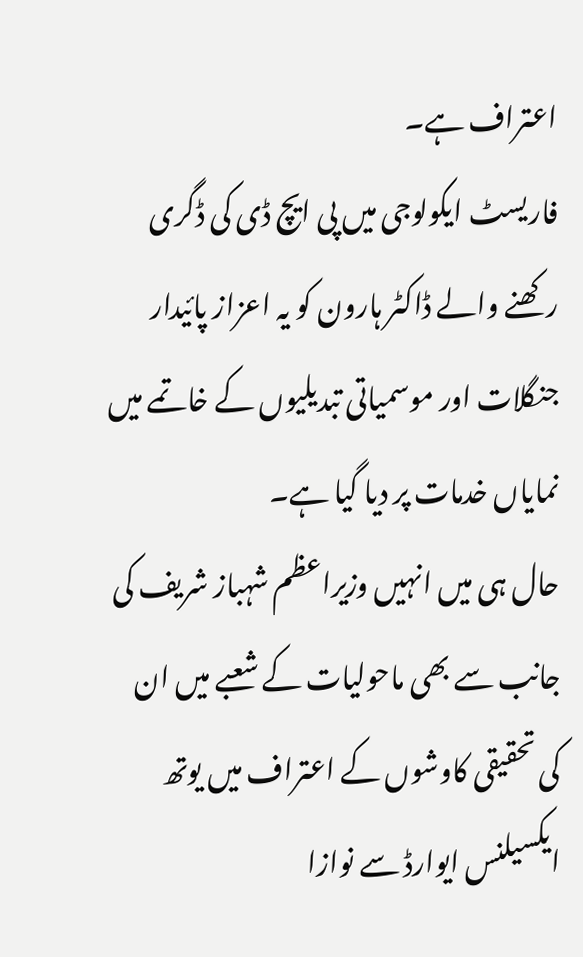اعتراف ہے۔
فاریسٹ ایکولوجی میں پی ایچ ڈی کی ڈگری رکھنے والے ڈاکٹر ہارون کو یہ اعزاز پائیدار جنگلات اور موسمیاتی تبدیلیوں کے خاتمے میں نمایاں خدمات پر دیا گیا ہے۔
حال ہی میں انہیں وزیراعظم شہباز شریف کی جانب سے بھی ماحولیات کے شعبے میں ان کی تحقیقی کاوشوں کے اعتراف میں یوتھ ایکسیلنس ایوارڈ سے نوازا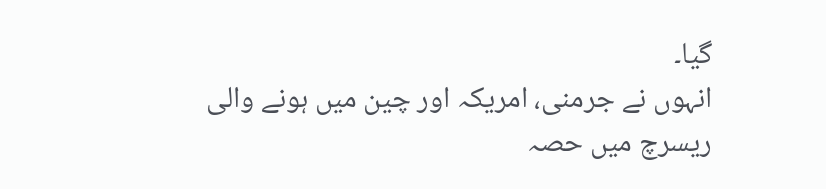گیا۔
انہوں نے جرمنی، امریکہ اور چین میں ہونے والی ریسرچ میں حصہ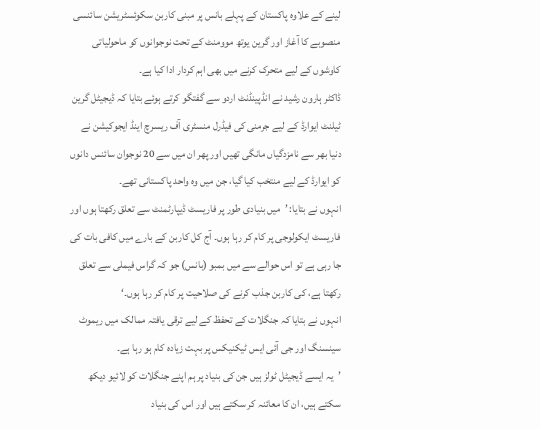لینے کے علاوہ پاکستان کے پہلے بانس پر مبنی کاربن سکوئسٹریشن سائنسی منصوبے کا آغاز اور گرین یوتھ موومنٹ کے تحت نوجوانوں کو ماحولیاتی کاوشوں کے لیے متحرک کرنے میں بھی اہم کردار ادا کیا ہے۔
ڈاکٹر ہارون رشید نے انڈپینڈنٹ اردو سے گفتگو کرتے ہوئے بتایا کہ ڈیجیٹل گرین ٹیلنٹ ایوارڈ کے لیے جرمنی کی فیڈرل منسٹری آف ریسرچ اینڈ ایجوکیشن نے دنیا بھر سے نامزدگیاں مانگی تھیں اور پھر ان میں سے 20 نوجوان سائنس دانوں کو ایوارڈ کے لیے منتخب کیا گیا، جن میں وہ واحد پاکستانی تھے۔
انہوں نے بتایا: ’میں بنیادی طور پر فاریسٹ ڈیپارٹمنٹ سے تعلق رکھتا ہوں اور فاریسٹ ایکولوجی پر کام کر رہا ہوں۔ آج کل کاربن کے بارے میں کافی بات کی جا رہی ہے تو اس حوالے سے میں بمبو (بانس) جو کہ گراس فیملی سے تعلق رکھتا ہے، کی کاربن جذب کرنے کی صلاحیت پر کام کر رہا ہوں۔‘
انہوں نے بتایا کہ جنگلات کے تحفظ کے لیے ترقی یافتہ ممالک میں ریموٹ سینسنگ اور جی آئی ایس ٹیکنیکس پر بہت زیادہ کام ہو رہا ہے۔
’یہ ایسے ڈیجیٹل ٹولز ہیں جن کی بنیاد پر ہم اپنے جنگلات کو لائیو دیکھ سکتے ہیں، ان کا معائنہ کر سکتے ہیں اور اس کی بنیاد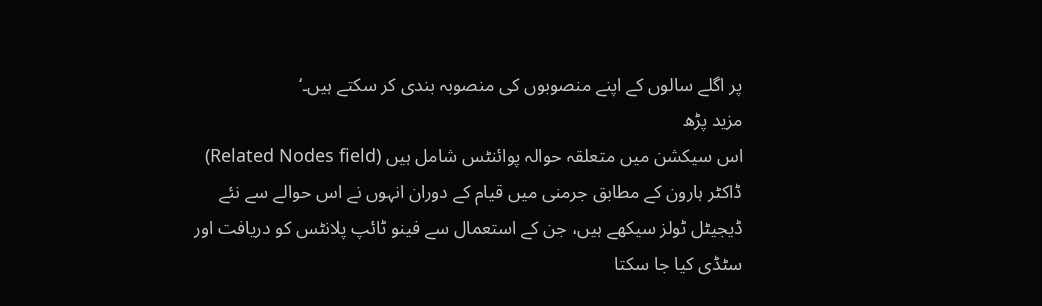پر اگلے سالوں کے اپنے منصوبوں کی منصوبہ بندی کر سکتے ہیں۔‘
مزید پڑھ
اس سیکشن میں متعلقہ حوالہ پوائنٹس شامل ہیں (Related Nodes field)
ڈاکٹر ہارون کے مطابق جرمنی میں قیام کے دوران انہوں نے اس حوالے سے نئے ڈیجیٹل ٹولز سیکھے ہیں، جن کے استعمال سے فینو ٹائپ پلانٹس کو دریافت اور سٹڈی کیا جا سکتا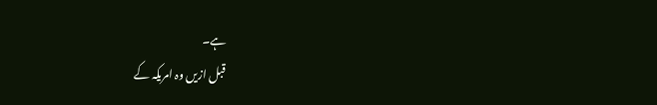ہے۔
قبل ازیں وہ امریکہ کے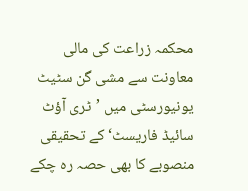محکمہ زراعت کی مالی معاونت سے مشی گن سٹیٹ یونیورسٹی میں ’ٹری آؤٹ سائیڈ فاریسٹ‘ کے تحقیقی منصوبے کا بھی حصہ رہ چکے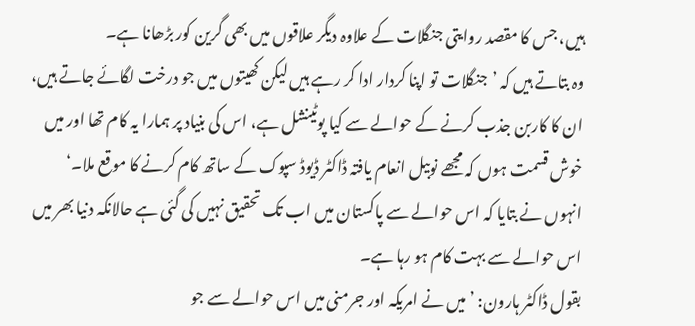ہیں، جس کا مقصد روایتی جنگلات کے علاوہ دیگر علاقوں میں بھی گرین کور بڑھانا ہے۔
وہ بتاتے ہیں کہ ’جنگلات تو اپنا کردار ادا کر رہے ہیں لیکن کھیتوں میں جو درخت لگائے جاتے ہیں، ان کا کاربن جذب کرنے کے حوالے سے کیا پوٹینشل ہے، اس کی بنیاد پر ہمارا یہ کام تھا اور میں خوش قسمت ہوں کہ مجھے نوبیل انعام یافتہ ڈاکٹر ڈیوڈ سپوک کے ساتھ کام کرنے کا موقع ملا۔‘
انہوں نے بتایا کہ اس حوالے سے پاکستان میں اب تک تحقیق نہیں کی گئی ہے حالانکہ دنیا بھر میں اس حوالے سے بہت کام ہو رہا ہے۔
بقول ڈاکٹر ہارون: ’میں نے امریکہ اور جرمنی میں اس حوالے سے جو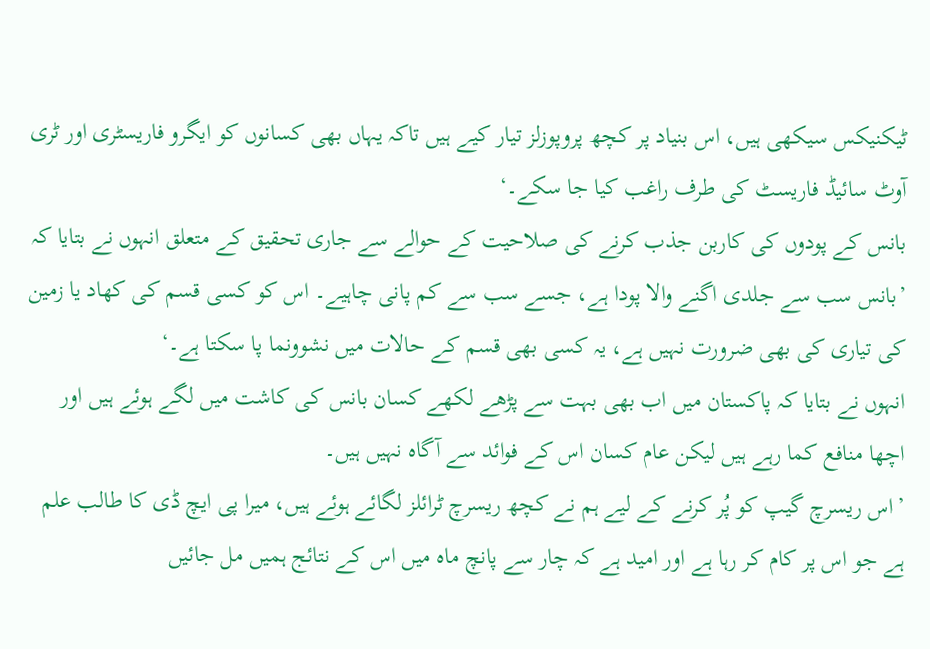ٹیکنیکس سیکھی ہیں، اس بنیاد پر کچھ پروپوزلز تیار کیے ہیں تاکہ یہاں بھی کسانوں کو ایگرو فاریسٹری اور ٹری آوٹ سائیڈ فاریسٹ کی طرف راغب کیا جا سکے۔‘
بانس کے پودوں کی کاربن جذب کرنے کی صلاحیت کے حوالے سے جاری تحقیق کے متعلق انہوں نے بتایا کہ ’بانس سب سے جلدی اگنے والا پودا ہے، جسے سب سے کم پانی چاہیے۔ اس کو کسی قسم کی کھاد یا زمین کی تیاری کی بھی ضرورت نہیں ہے، یہ کسی بھی قسم کے حالات میں نشوونما پا سکتا ہے۔‘
انہوں نے بتایا کہ پاکستان میں اب بھی بہت سے پڑھے لکھے کسان بانس کی کاشت میں لگے ہوئے ہیں اور اچھا منافع کما رہے ہیں لیکن عام کسان اس کے فوائد سے آگاہ نہیں ہیں۔
’اس ریسرچ گیپ کو پُر کرنے کے لیے ہم نے کچھ ریسرچ ٹرائلز لگائے ہوئے ہیں، میرا پی ایچ ڈی کا طالب علم ہے جو اس پر کام کر رہا ہے اور امید ہے کہ چار سے پانچ ماہ میں اس کے نتائج ہمیں مل جائیں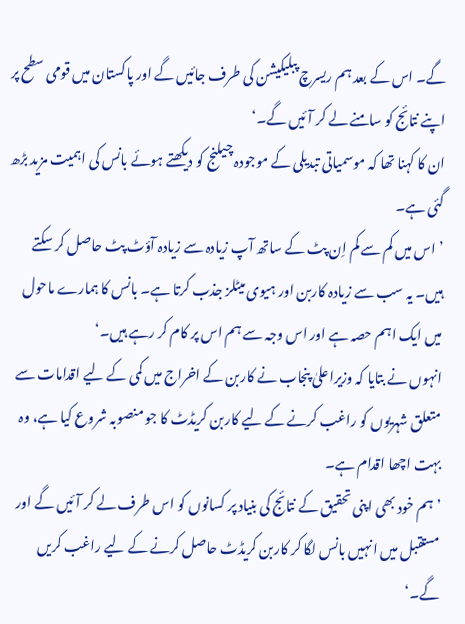گے۔ اس کے بعد ہم ریسرچ پبلیکیشن کی طرف جائیں گے اور پاکستان میں قومی سطح پر اپنے نتائج کو سامنے لے کر آئیں گے۔‘
ان کا کہنا تھا کہ موسمیاتی تبدیلی کے موجودہ چیلنج کو دیکھتے ہوئے بانس کی اہمیت مزید بڑھ گئی ہے۔
’اس میں کم سے کم اِن پٹ کے ساتھ آپ زیادہ سے زیادہ آؤٹ پٹ حاصل کر سکتے ہیں۔ یہ سب سے زیادہ کاربن اور ہیوی میٹلز جذب کرتا ہے۔ بانس کا ہمارے ماحول میں ایک اہم حصہ ہے اور اس وجہ سے ہم اس پر کام کر رہے ہیں۔‘
انہوں نے بتایا کہ وزیراعلیٰ پنجاب نے کاربن کے اخراج میں کمی کے لیے اقدامات سے متعلق شہریوں کو راغب کرنے کے لیے کاربن کریڈٹ کا جو منصوبہ شروع کیا ہے، وہ بہت اچھا اقدام ہے۔
’ہم خود بھی اپنی تحقیق کے نتائج کی بنیاد پر کسانوں کو اس طرف لے کر آئیں گے اور مستقبل میں انہیں بانس لگا کر کاربن کریڈٹ حاصل کرنے کے لیے راغب کریں گے۔‘